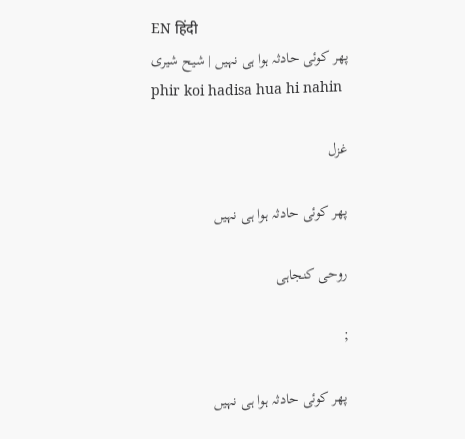EN हिंदी
پھر کوئی حادثہ ہوا ہی نہیں | شیح شیری
phir koi hadisa hua hi nahin

غزل

پھر کوئی حادثہ ہوا ہی نہیں

روحی کنجاہی

;

پھر کوئی حادثہ ہوا ہی نہیں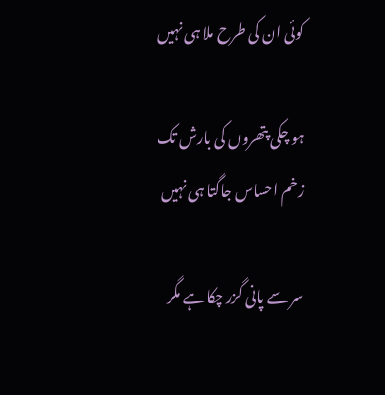کوئی ان کی طرح ملا ہی نہیں

ہو چکی پتھروں کی بارش تک
زخم احساس جاگتا ہی نہیں

سر سے پانی گزر چکا ہے مگر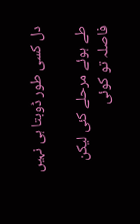دل کسی طور ڈوبتا ہی نہیں

طے ہوئے مرحلے کئی لیکن
فاصلہ تو کوئی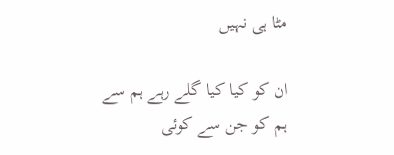مٹا ہی نہیں

ان کو کیا کیا گلے رہے ہم سے
ہم کو جن سے کوئی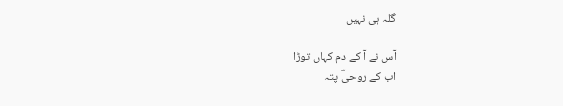گلہ ہی نہیں

آس نے آ کے دم کہاں توڑا
اب کے روحیؔ پتہ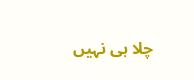چلا ہی نہیں